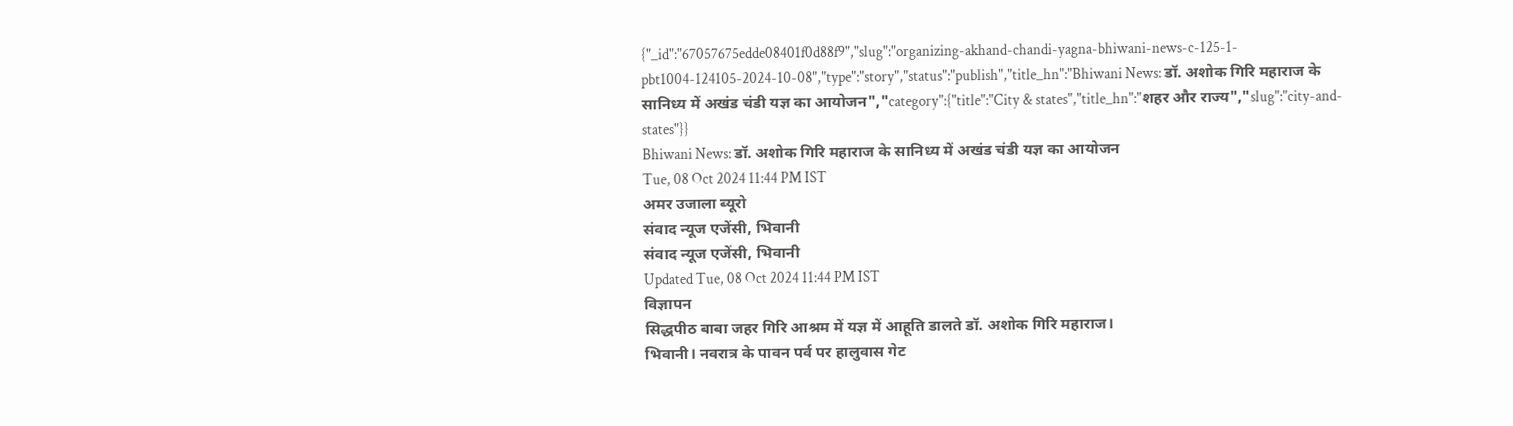{"_id":"67057675edde08401f0d88f9","slug":"organizing-akhand-chandi-yagna-bhiwani-news-c-125-1-pbt1004-124105-2024-10-08","type":"story","status":"publish","title_hn":"Bhiwani News: डॉ. अशोक गिरि महाराज के सानिध्य में अखंड चंडी यज्ञ का आयोजन","category":{"title":"City & states","title_hn":"शहर और राज्य","slug":"city-and-states"}}
Bhiwani News: डॉ. अशोक गिरि महाराज के सानिध्य में अखंड चंडी यज्ञ का आयोजन
Tue, 08 Oct 2024 11:44 PM IST
अमर उजाला ब्यूरो
संवाद न्यूज एजेंसी, भिवानी
संवाद न्यूज एजेंसी, भिवानी
Updated Tue, 08 Oct 2024 11:44 PM IST
विज्ञापन
सिद्धपीठ बाबा जहर गिरि आश्रम में यज्ञ में आहूति डालते डॉ. अशोक गिरि महाराज।
भिवानी। नवरात्र के पावन पर्व पर हालुवास गेट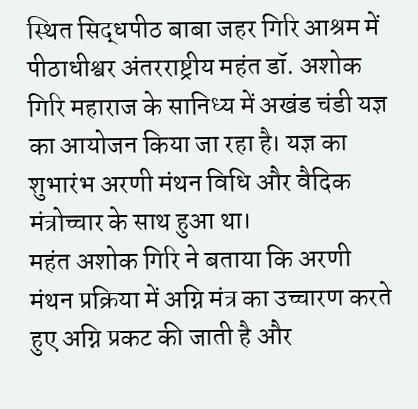स्थित सिद्धपीठ बाबा जहर गिरि आश्रम में पीठाधीश्वर अंतरराष्ट्रीय महंत डॉ. अशोक गिरि महाराज के सानिध्य में अखंड चंडी यज्ञ का आयोजन किया जा रहा है। यज्ञ का शुभारंभ अरणी मंथन विधि और वैदिक मंत्रोच्चार के साथ हुआ था।
महंत अशोक गिरि ने बताया कि अरणी मंथन प्रक्रिया में अग्नि मंत्र का उच्चारण करते हुए अग्नि प्रकट की जाती है और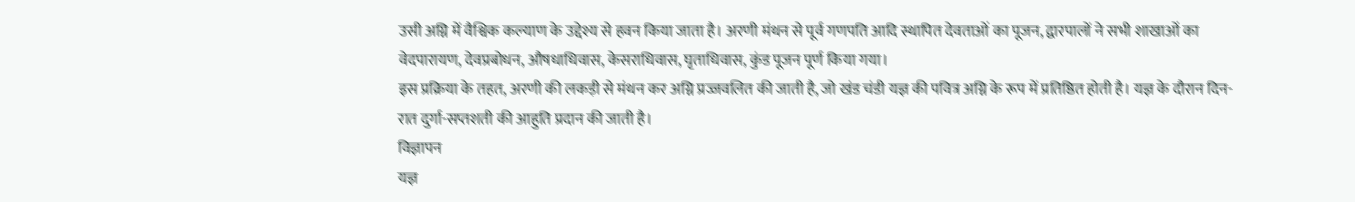उसी अग्नि में वैश्विक कल्याण के उद्देश्य से हवन किया जाता है। अरणी मंथन से पूर्व गणपति आदि स्थापित देवताओं का पूजन, द्वारपालों ने सभी शाखाओं का वेदपारायण, देवप्रबोधन, औषधाधिवास, केसराधिवास, घृताधिवास, कुंड पूजन पूर्ण किया गया।
इस प्रक्रिया के तहत, अरणी की लकड़ी से मंथन कर अग्नि प्रज्जवलित की जाती है, जो खंड चंडी यज्ञ की पवित्र अग्नि के रूप में प्रतिष्ठित होती है। यज्ञ के दौरान दिन-रात दुर्गा-सप्तशती की आहुति प्रदान की जाती है।
विज्ञापन
यज्ञ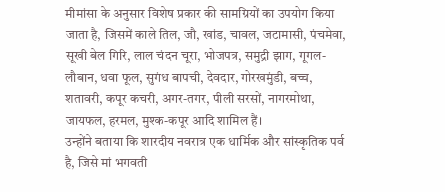मीमांसा के अनुसार विशेष प्रकार की सामग्रियों का उपयोग किया जाता है, जिसमें काले तिल, जौ, खांड, चावल, जटामासी, पंचमेवा, सूखी बेल गिरि, लाल चंदन चूरा, भोजपत्र, समुद्री झाग, गूगल-लौबान, धवा फूल, सुगंध बापची, देवदार, गोरखमुंडी, बच्च, शतावरी, कपूर कचरी, अगर-तगर, पीली सरसों, नागरमोथा, जायफल, हरमल, मुश्क-कपूर आदि शामिल हैं।
उन्होंने बताया कि शारदीय नवरात्र एक धार्मिक और सांस्कृतिक पर्व है, जिसे मां भगवती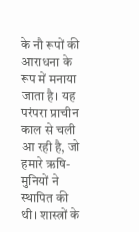के नौ रूपों की आराधना के रूप में मनाया जाता है। यह परंपरा प्राचीन काल से चली आ रही है, जो हमारे ऋषि-मुनियों ने स्थापित की थी। शास्त्रों के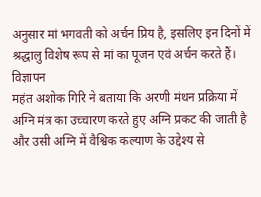अनुसार मां भगवती को अर्चन प्रिय है, इसलिए इन दिनों में श्रद्धालु विशेष रूप से मां का पूजन एवं अर्चन करते हैं।
विज्ञापन
महंत अशोक गिरि ने बताया कि अरणी मंथन प्रक्रिया में अग्नि मंत्र का उच्चारण करते हुए अग्नि प्रकट की जाती है और उसी अग्नि में वैश्विक कल्याण के उद्देश्य से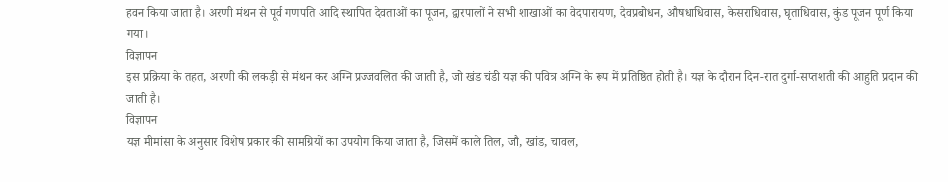हवन किया जाता है। अरणी मंथन से पूर्व गणपति आदि स्थापित देवताओं का पूजन, द्वारपालों ने सभी शाखाओं का वेदपारायण, देवप्रबोधन, औषधाधिवास, केसराधिवास, घृताधिवास, कुंड पूजन पूर्ण किया गया।
विज्ञापन
इस प्रक्रिया के तहत, अरणी की लकड़ी से मंथन कर अग्नि प्रज्जवलित की जाती है, जो खंड चंडी यज्ञ की पवित्र अग्नि के रूप में प्रतिष्ठित होती है। यज्ञ के दौरान दिन-रात दुर्गा-सप्तशती की आहुति प्रदान की जाती है।
विज्ञापन
यज्ञ मीमांसा के अनुसार विशेष प्रकार की सामग्रियों का उपयोग किया जाता है, जिसमें काले तिल, जौ, खांड, चावल,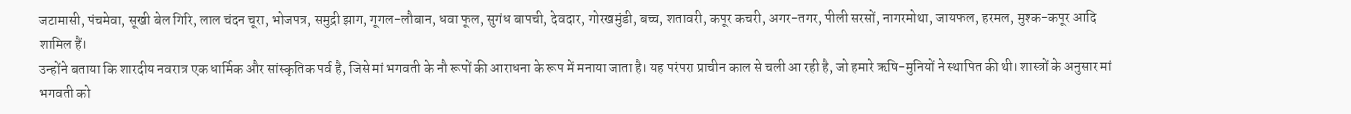जटामासी, पंचमेवा, सूखी बेल गिरि, लाल चंदन चूरा, भोजपत्र, समुद्री झाग, गूगल-लौबान, धवा फूल, सुगंध बापची, देवदार, गोरखमुंडी, बच्च, शतावरी, कपूर कचरी, अगर-तगर, पीली सरसों, नागरमोथा, जायफल, हरमल, मुश्क-कपूर आदि शामिल हैं।
उन्होंने बताया कि शारदीय नवरात्र एक धार्मिक और सांस्कृतिक पर्व है, जिसे मां भगवती के नौ रूपों की आराधना के रूप में मनाया जाता है। यह परंपरा प्राचीन काल से चली आ रही है, जो हमारे ऋषि-मुनियों ने स्थापित की थी। शास्त्रों के अनुसार मां भगवती को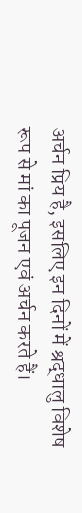अर्चन प्रिय है, इसलिए इन दिनों में श्रद्धालु विशेष रूप से मां का पूजन एवं अर्चन करते हैं।